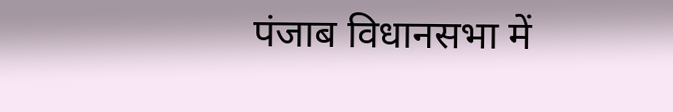पंजाब विधानसभा में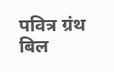पवित्र ग्रंथ बिल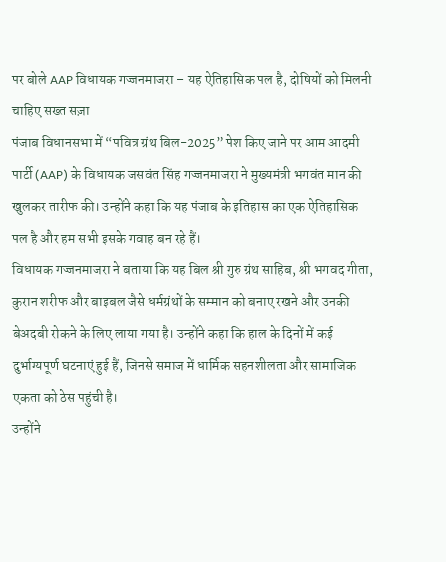पर बोले AAP विधायक गज्जनमाजरा – यह ऐतिहासिक पल है, दोषियों को मिलनी चाहिए सख्त सज़ा
पंजाब विधानसभा में “पवित्र ग्रंथ बिल-2025” पेश किए जाने पर आम आदमी पार्टी (AAP) के विधायक जसवंत सिंह गज्जनमाजरा ने मुख्यमंत्री भगवंत मान की खुलकर तारीफ की। उन्होंने कहा कि यह पंजाब के इतिहास का एक ऐतिहासिक पल है और हम सभी इसके गवाह बन रहे हैं।
विधायक गज्जनमाजरा ने बताया कि यह बिल श्री गुरु ग्रंथ साहिब, श्री भगवद गीता, कुरान शरीफ और बाइबल जैसे धर्मग्रंथों के सम्मान को बनाए रखने और उनकी बेअदबी रोकने के लिए लाया गया है। उन्होंने कहा कि हाल के दिनों में कई दुर्भाग्यपूर्ण घटनाएं हुई हैं, जिनसे समाज में धार्मिक सहनशीलता और सामाजिक एकता को ठेस पहुंची है।
उन्होंने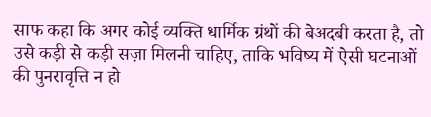साफ कहा कि अगर कोई व्यक्ति धार्मिक ग्रंथों की बेअदबी करता है, तो उसे कड़ी से कड़ी सज़ा मिलनी चाहिए, ताकि भविष्य में ऐसी घटनाओं की पुनरावृत्ति न हो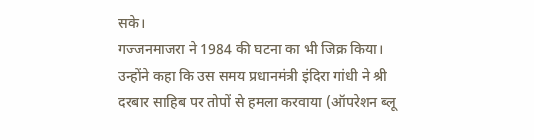सके।
गज्जनमाजरा ने 1984 की घटना का भी जिक्र किया। उन्होंने कहा कि उस समय प्रधानमंत्री इंदिरा गांधी ने श्री दरबार साहिब पर तोपों से हमला करवाया (ऑपरेशन ब्लू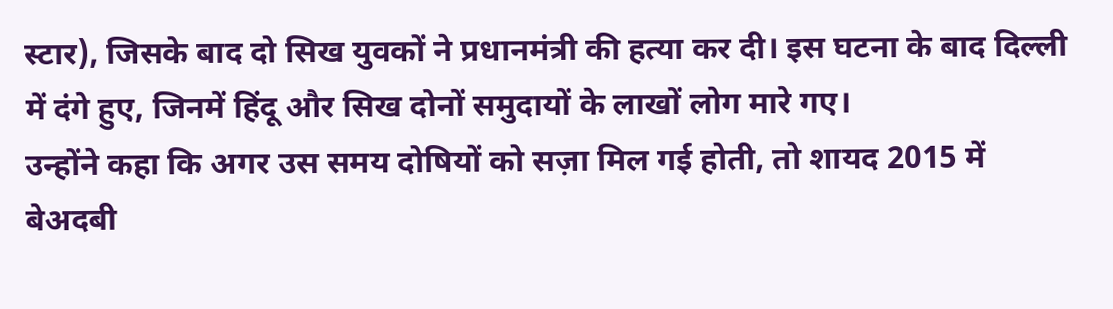स्टार), जिसके बाद दो सिख युवकों ने प्रधानमंत्री की हत्या कर दी। इस घटना के बाद दिल्ली में दंगे हुए, जिनमें हिंदू और सिख दोनों समुदायों के लाखों लोग मारे गए।
उन्होंने कहा कि अगर उस समय दोषियों को सज़ा मिल गई होती, तो शायद 2015 में बेअदबी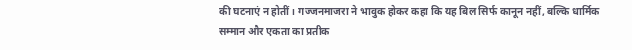की घटनाएं न होतीं। गज्जनमाजरा ने भावुक होकर कहा कि यह बिल सिर्फ कानून नहीं, बल्कि धार्मिक सम्मान और एकता का प्रतीक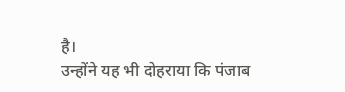है।
उन्होंने यह भी दोहराया कि पंजाब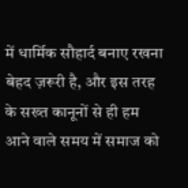में धार्मिक सौहार्द बनाए रखना बेहद ज़रूरी है, और इस तरह के सख्त कानूनों से ही हम आने वाले समय में समाज को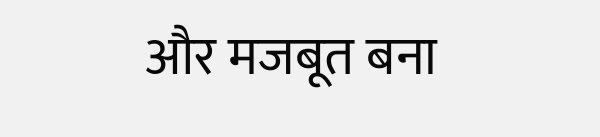और मजबूत बना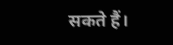सकते हैं।